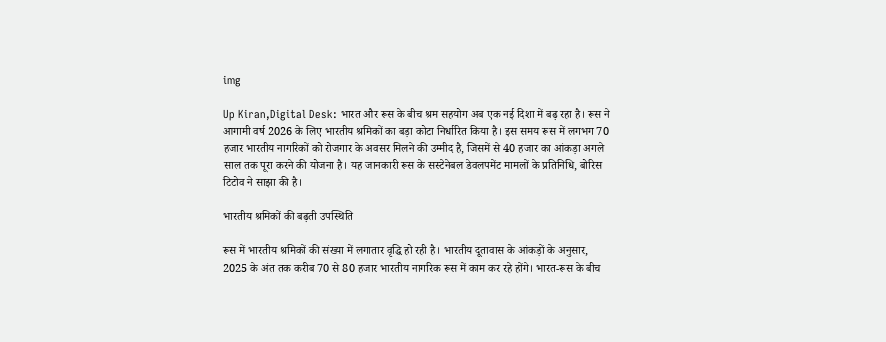img

Up Kiran,Digital Desk: भारत और रूस के बीच श्रम सहयोग अब एक नई दिशा में बढ़ रहा है। रूस ने आगामी वर्ष 2026 के लिए भारतीय श्रमिकों का बड़ा कोटा निर्धारित किया है। इस समय रूस में लगभग 70 हजार भारतीय नागरिकों को रोजगार के अवसर मिलने की उम्मीद है, जिसमें से 40 हजार का आंकड़ा अगले साल तक पूरा करने की योजना है। यह जानकारी रूस के सस्टेनेबल डेवलपमेंट मामलों के प्रतिनिधि, बोरिस टिटोव ने साझा की है।

भारतीय श्रमिकों की बढ़ती उपस्थिति

रूस में भारतीय श्रमिकों की संख्या में लगातार वृद्धि हो रही है। भारतीय दूतावास के आंकड़ों के अनुसार, 2025 के अंत तक करीब 70 से 80 हजार भारतीय नागरिक रूस में काम कर रहे होंगे। भारत-रूस के बीच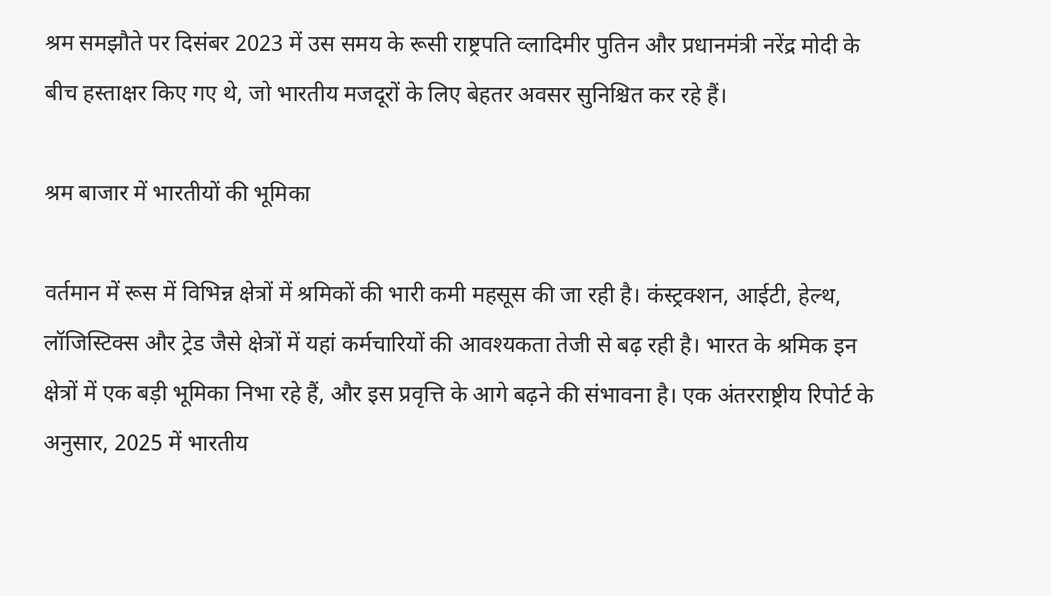श्रम समझौते पर दिसंबर 2023 में उस समय के रूसी राष्ट्रपति व्लादिमीर पुतिन और प्रधानमंत्री नरेंद्र मोदी के बीच हस्ताक्षर किए गए थे, जो भारतीय मजदूरों के लिए बेहतर अवसर सुनिश्चित कर रहे हैं।

श्रम बाजार में भारतीयों की भूमिका

वर्तमान में रूस में विभिन्न क्षेत्रों में श्रमिकों की भारी कमी महसूस की जा रही है। कंस्ट्रक्शन, आईटी, हेल्थ, लॉजिस्टिक्स और ट्रेड जैसे क्षेत्रों में यहां कर्मचारियों की आवश्यकता तेजी से बढ़ रही है। भारत के श्रमिक इन क्षेत्रों में एक बड़ी भूमिका निभा रहे हैं, और इस प्रवृत्ति के आगे बढ़ने की संभावना है। एक अंतरराष्ट्रीय रिपोर्ट के अनुसार, 2025 में भारतीय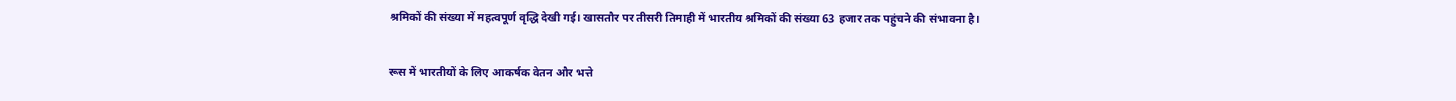श्रमिकों की संख्या में महत्वपूर्ण वृद्धि देखी गई। खासतौर पर तीसरी तिमाही में भारतीय श्रमिकों की संख्या 63 हजार तक पहुंचने की संभावना है।

रूस में भारतीयों के लिए आकर्षक वेतन और भत्ते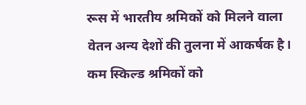रूस में भारतीय श्रमिकों को मिलने वाला वेतन अन्य देशों की तुलना में आकर्षक है। कम स्किल्ड श्रमिकों को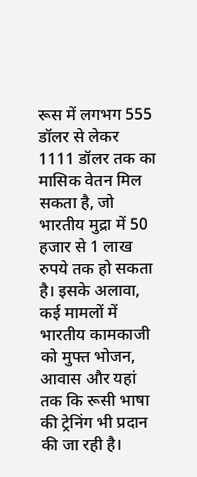रूस में लगभग 555 डॉलर से लेकर 1111 डॉलर तक का मासिक वेतन मिल सकता है, जो भारतीय मुद्रा में 50 हजार से 1 लाख रुपये तक हो सकता है। इसके अलावा, कई मामलों में भारतीय कामकाजी को मुफ्त भोजन, आवास और यहां तक कि रूसी भाषा की ट्रेनिंग भी प्रदान की जा रही है।